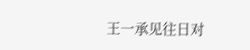王一承见往日对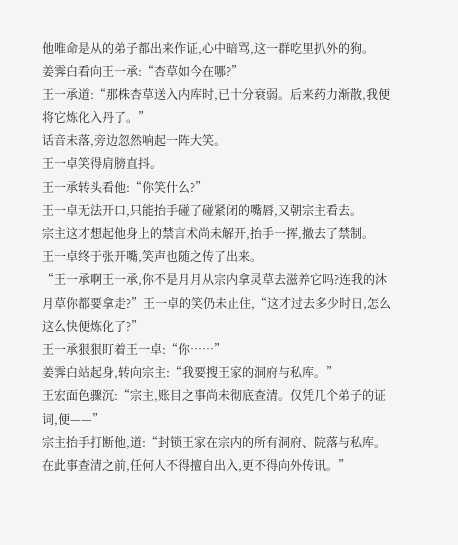他唯命是从的弟子都出来作证,心中暗骂,这一群吃里扒外的狗。
姜霁白看向王一承:“杏草如今在哪?”
王一承道:“那株杏草送入内库时,已十分衰弱。后来药力渐散,我便将它炼化入丹了。”
话音未落,旁边忽然响起一阵大笑。
王一卓笑得肩膀直抖。
王一承转头看他:“你笑什么?”
王一卓无法开口,只能抬手碰了碰紧闭的嘴唇,又朝宗主看去。
宗主这才想起他身上的禁言术尚未解开,抬手一挥,撤去了禁制。
王一卓终于张开嘴,笑声也随之传了出来。
“王一承啊王一承,你不是月月从宗内拿灵草去滋养它吗?连我的沐月草你都要拿走?”王一卓的笑仍未止住,“这才过去多少时日,怎么这么快便炼化了?”
王一承狠狠盯着王一卓:“你……”
姜霁白站起身,转向宗主:“我要搜王家的洞府与私库。”
王宏面色骤沉:“宗主,账目之事尚未彻底查清。仅凭几个弟子的证词,便——”
宗主抬手打断他,道:“封锁王家在宗内的所有洞府、院落与私库。在此事查清之前,任何人不得擅自出入,更不得向外传讯。”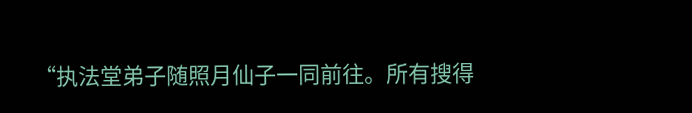“执法堂弟子随照月仙子一同前往。所有搜得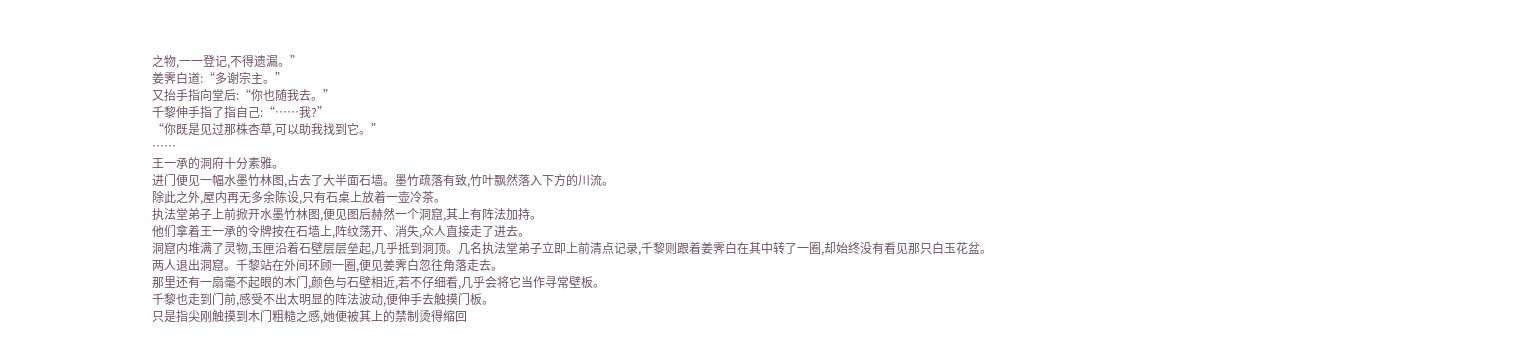之物,一一登记,不得遗漏。”
姜霁白道:“多谢宗主。”
又抬手指向堂后:“你也随我去。”
千黎伸手指了指自己:“……我?”
“你既是见过那株杏草,可以助我找到它。”
……
王一承的洞府十分素雅。
进门便见一幅水墨竹林图,占去了大半面石墙。墨竹疏落有致,竹叶飘然落入下方的川流。
除此之外,屋内再无多余陈设,只有石桌上放着一壶冷茶。
执法堂弟子上前掀开水墨竹林图,便见图后赫然一个洞窟,其上有阵法加持。
他们拿着王一承的令牌按在石墙上,阵纹荡开、消失,众人直接走了进去。
洞窟内堆满了灵物,玉匣沿着石壁层层垒起,几乎抵到洞顶。几名执法堂弟子立即上前清点记录,千黎则跟着姜霁白在其中转了一圈,却始终没有看见那只白玉花盆。
两人退出洞窟。千黎站在外间环顾一圈,便见姜霁白忽往角落走去。
那里还有一扇毫不起眼的木门,颜色与石壁相近,若不仔细看,几乎会将它当作寻常壁板。
千黎也走到门前,感受不出太明显的阵法波动,便伸手去触摸门板。
只是指尖刚触摸到木门粗糙之感,她便被其上的禁制烫得缩回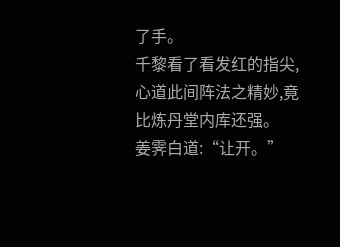了手。
千黎看了看发红的指尖,心道此间阵法之精妙,竟比炼丹堂内库还强。
姜霁白道:“让开。”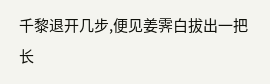千黎退开几步,便见姜霁白拔出一把长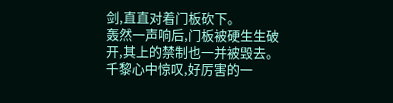剑,直直对着门板砍下。
轰然一声响后,门板被硬生生破开,其上的禁制也一并被毁去。
千黎心中惊叹,好厉害的一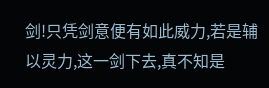剑!只凭剑意便有如此威力,若是辅以灵力,这一剑下去,真不知是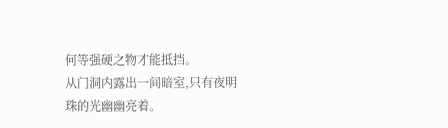何等强硬之物才能抵挡。
从门洞内露出一间暗室,只有夜明珠的光幽幽亮着。